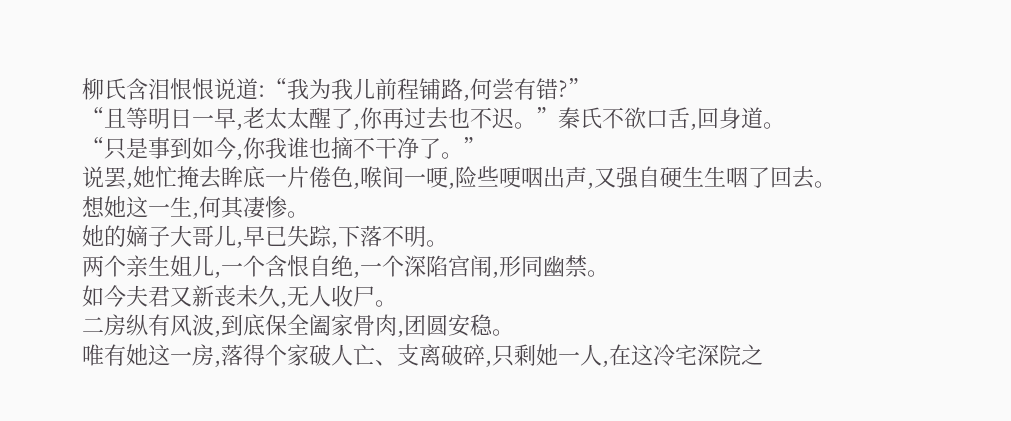柳氏含泪恨恨说道:“我为我儿前程铺路,何尝有错?”
“且等明日一早,老太太醒了,你再过去也不迟。”秦氏不欲口舌,回身道。
“只是事到如今,你我谁也摘不干净了。”
说罢,她忙掩去眸底一片倦色,喉间一哽,险些哽咽出声,又强自硬生生咽了回去。
想她这一生,何其凄惨。
她的嫡子大哥儿,早已失踪,下落不明。
两个亲生姐儿,一个含恨自绝,一个深陷宫闱,形同幽禁。
如今夫君又新丧未久,无人收尸。
二房纵有风波,到底保全阖家骨肉,团圆安稳。
唯有她这一房,落得个家破人亡、支离破碎,只剩她一人,在这冷宅深院之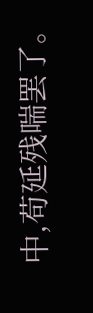中,苟延残喘罢了。